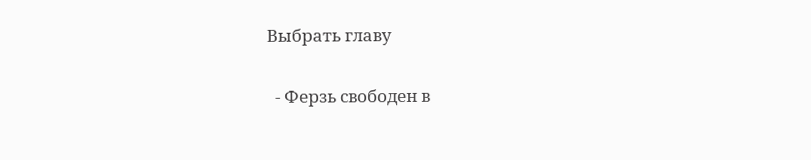Выбрать главу

  - Ферзь свободен в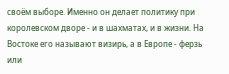своём выборе. Именно он делает политику при королевском дворе - и в шахматах, и в жизни. На Востоке его называют визирь, а в Европе - ферзь или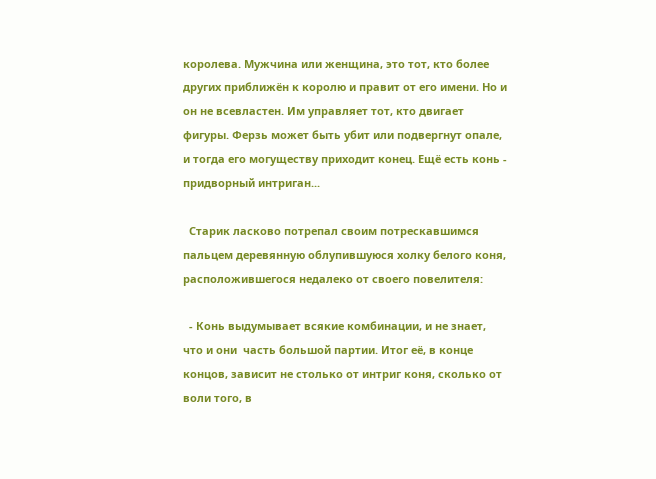королева. Мужчина или женщина, это тот, кто более других приближён к королю и правит от его имени. Но и он не всевластен. Им управляет тот, кто двигает фигуры. Ферзь может быть убит или подвергнут опале, и тогда его могуществу приходит конец. Ещё есть конь - придворный интриган...

  Старик ласково потрепал своим потрескавшимся пальцем деревянную облупившуюся холку белого коня, расположившегося недалеко от своего повелителя:

  - Конь выдумывает всякие комбинации, и не знает, что и они  часть большой партии. Итог её, в конце концов, зависит не столько от интриг коня, сколько от воли того, в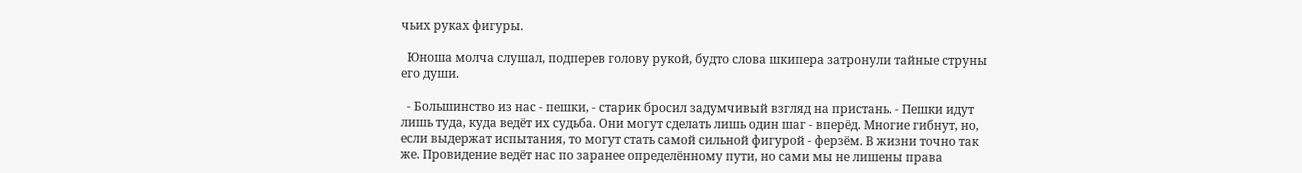чьих руках фигуры.

  Юноша молча слушал, подперев голову рукой, будто слова шкипера затронули тайные струны его души.

  - Большинство из нас - пешки, - старик бросил задумчивый взгляд на пристань. - Пешки идут лишь туда, куда ведёт их судьба. Они могут сделать лишь один шаг - вперёд. Многие гибнут, но, если выдержат испытания, то могут стать самой сильной фигурой - ферзём. В жизни точно так же. Провидение ведёт нас по заранее определённому пути, но сами мы не лишены права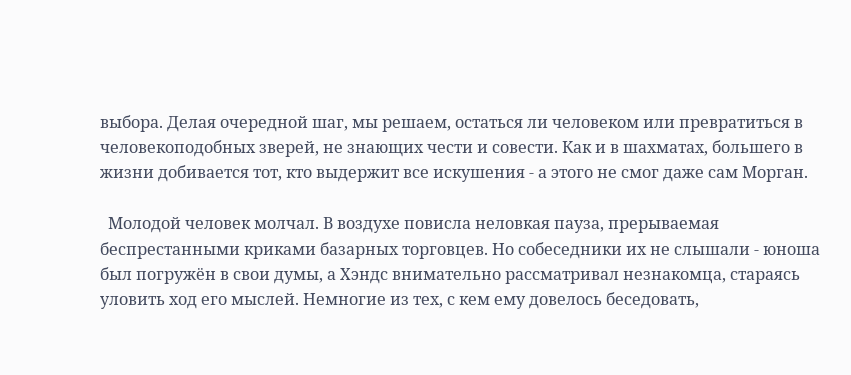выбора. Делая очередной шаг, мы решаем, остаться ли человеком или превратиться в человекоподобных зверей, не знающих чести и совести. Как и в шахматах, большего в жизни добивается тот, кто выдержит все искушения - а этого не смог даже сам Морган.

  Молодой человек молчал. В воздухе повисла неловкая пауза, прерываемая беспрестанными криками базарных торговцев. Но собеседники их не слышали - юноша был погружён в свои думы, а Хэндс внимательно рассматривал незнакомца, стараясь уловить ход его мыслей. Немногие из тех, с кем ему довелось беседовать,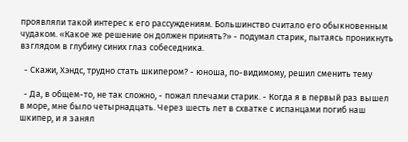проявляли такой интерес к его рассуждениям. Большинство считало его обыкновенным чудаком. «Какое же решение он должен принять?» - подумал старик, пытаясь проникнуть взглядом в глубину синих глаз собеседника.

  - Скажи, Хэндс, трудно стать шкипером? - юноша, по-видимому, решил сменить тему

  - Да, в общем-то, не так сложно, - пожал плечами старик. - Когда я в первый раз вышел в море, мне было четырнадцать. Через шесть лет в схватке с испанцами погиб наш шкипер, и я занял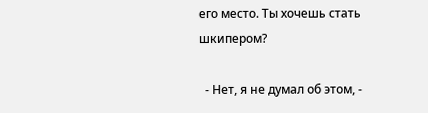его место. Ты хочешь стать шкипером?

  - Нет, я не думал об этом, -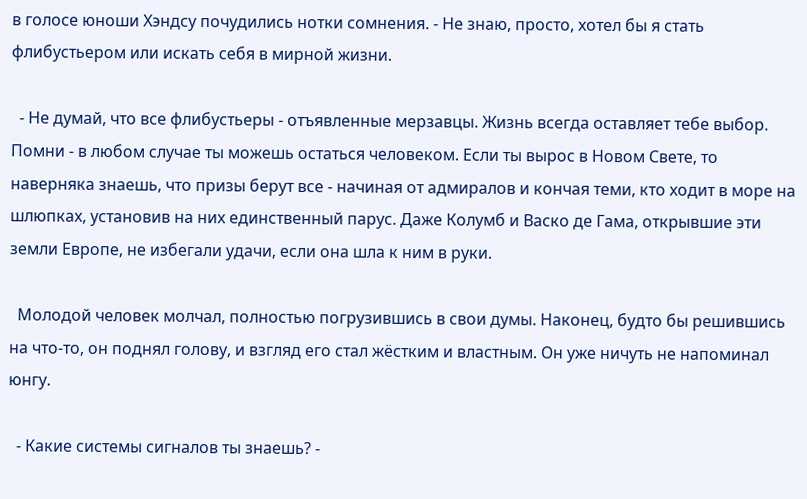в голосе юноши Хэндсу почудились нотки сомнения. - Не знаю, просто, хотел бы я стать флибустьером или искать себя в мирной жизни.

  - Не думай, что все флибустьеры - отъявленные мерзавцы. Жизнь всегда оставляет тебе выбор. Помни - в любом случае ты можешь остаться человеком. Если ты вырос в Новом Свете, то наверняка знаешь, что призы берут все - начиная от адмиралов и кончая теми, кто ходит в море на шлюпках, установив на них единственный парус. Даже Колумб и Васко де Гама, открывшие эти земли Европе, не избегали удачи, если она шла к ним в руки.

  Молодой человек молчал, полностью погрузившись в свои думы. Наконец, будто бы решившись на что-то, он поднял голову, и взгляд его стал жёстким и властным. Он уже ничуть не напоминал юнгу.

  - Какие системы сигналов ты знаешь? -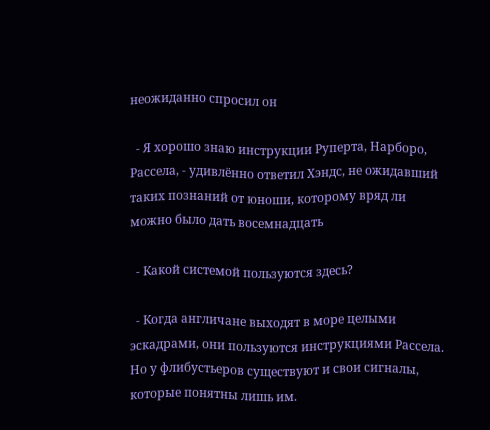неожиданно спросил он

  - Я хорошо знаю инструкции Руперта, Нарборо, Рассела, - удивлённо ответил Хэндс, не ожидавший таких познаний от юноши, которому вряд ли можно было дать восемнадцать

  - Какой системой пользуются здесь?

  - Когда англичане выходят в море целыми эскадрами, они пользуются инструкциями Рассела. Но у флибустьеров существуют и свои сигналы, которые понятны лишь им.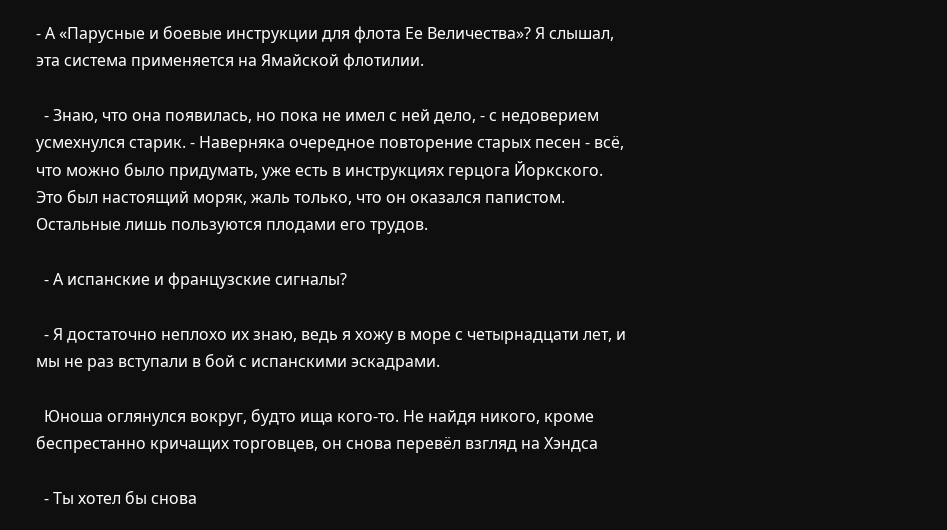- А «Парусные и боевые инструкции для флота Ее Величества»? Я слышал, эта система применяется на Ямайской флотилии.

  - Знаю, что она появилась, но пока не имел с ней дело, - с недоверием усмехнулся старик. - Наверняка очередное повторение старых песен - всё, что можно было придумать, уже есть в инструкциях герцога Йоркского. Это был настоящий моряк, жаль только, что он оказался папистом. Остальные лишь пользуются плодами его трудов.

  - А испанские и французские сигналы?

  - Я достаточно неплохо их знаю, ведь я хожу в море с четырнадцати лет, и мы не раз вступали в бой с испанскими эскадрами.

  Юноша оглянулся вокруг, будто ища кого-то. Не найдя никого, кроме беспрестанно кричащих торговцев, он снова перевёл взгляд на Хэндса

  - Ты хотел бы снова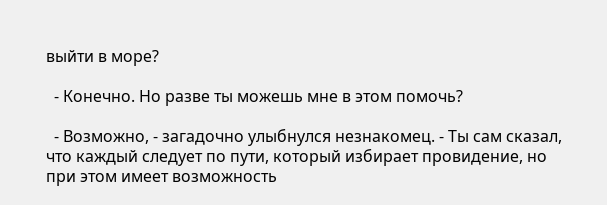выйти в море?

  - Конечно. Но разве ты можешь мне в этом помочь?

  - Возможно, - загадочно улыбнулся незнакомец. - Ты сам сказал, что каждый следует по пути, который избирает провидение, но при этом имеет возможность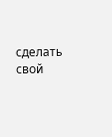сделать свой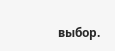выбор.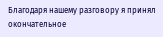Благодаря нашему разговору я принял окончательное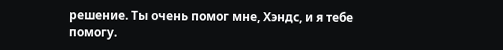решение. Ты очень помог мне, Хэндс, и я тебе помогу.